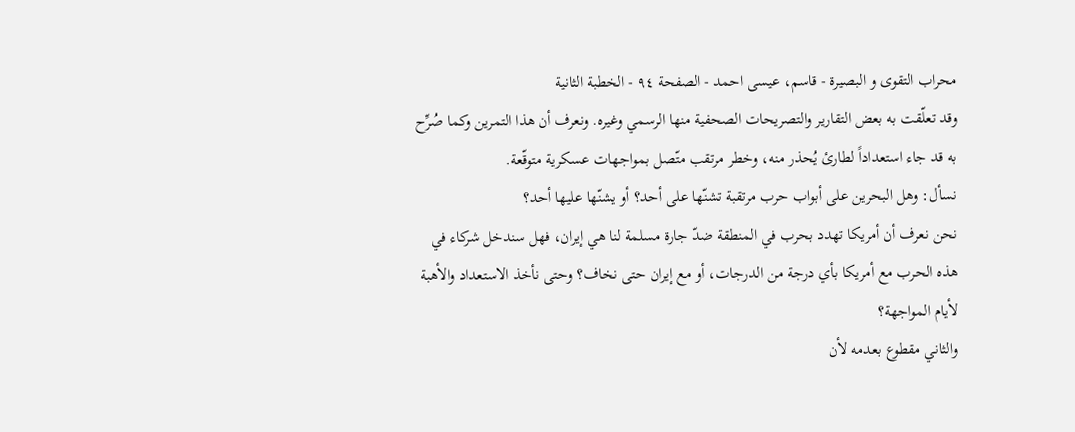محراب التقوى و البصيرة - قاسم، عيسى احمد - الصفحة ٩٤ - الخطبة الثانية
وقد تعلّقت به بعض التقارير والتصريحات الصحفية منها الرسمي وغيره. ونعرف أن هذا التمرين وكما صُرِّح به قد جاء استعداداً لطارئ يُحذر منه، وخطر مرتقب متّصل بمواجهات عسكرية متوقّعة.
نسأل: وهل البحرين على أبواب حرب مرتقبة تشنّها على أحد؟ أو يشنّها عليها أحد؟
نحن نعرف أن أمريكا تهدد بحرب في المنطقة ضدّ جارة مسلمة لنا هي إيران، فهل سندخل شركاء في هذه الحرب مع أمريكا بأي درجة من الدرجات، أو مع إيران حتى نخاف؟ وحتى نأخذ الاستعداد والأهبة لأيام المواجهة؟
والثاني مقطوع بعدمه لأن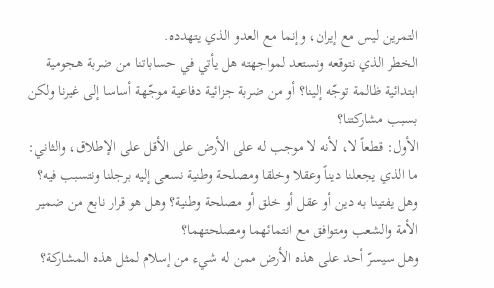التمرين ليس مع إيران، وإنما مع العدو الذي يتهدده.
الخطر الذي نتوقعه ونستعد لمواجهته هل يأتي في حساباتنا من ضربة هجومية ابتدائية ظالمة توجّه إلينا؟ أو من ضربة جزائية دفاعية موجّهة أساسا إلى غيرنا ولكن بسبب مشاركتنا؟
الأول: قطعاً لا، لأنه لا موجب له على الأرض على الأقل على الإطلاق، والثاني: ما الذي يجعلنا ديناً وعقلا وخلقا ومصلحة وطنية نسعى إليه برجلنا ونتسبب فيه؟ وهل يفتينا به دين أو عقل أو خلق أو مصلحة وطنية؟ وهل هو قرار نابع من ضمير الأمة والشعب ومتوافق مع انتمائهما ومصلحتهما؟
وهل سيسرّ أحد على هذه الأرض ممن له شيء من إسلام لمثل هذه المشاركة؟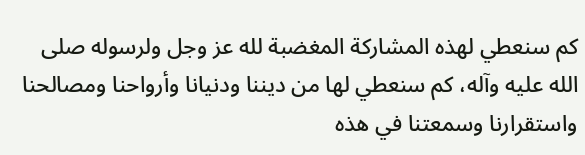كم سنعطي لهذه المشاركة المغضبة لله عز وجل ولرسوله صلى الله عليه وآله، كم سنعطي لها من ديننا ودنيانا وأرواحنا ومصالحنا واستقرارنا وسمعتنا في هذه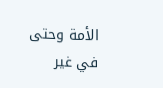الأمة وحتى في غير